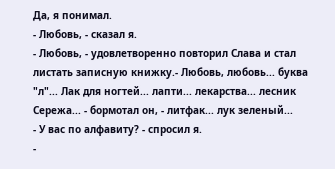Да, я понимал.
- Любовь, - сказал я.
- Любовь, - удовлетворенно повторил Слава и стал листать записную книжку.- Любовь, любовь... буква "л"... Лак для ногтей... лапти... лекарства... лесник Сережа... - бормотал он, - литфак... лук зеленый...
- У вас по алфавиту? - спросил я.
-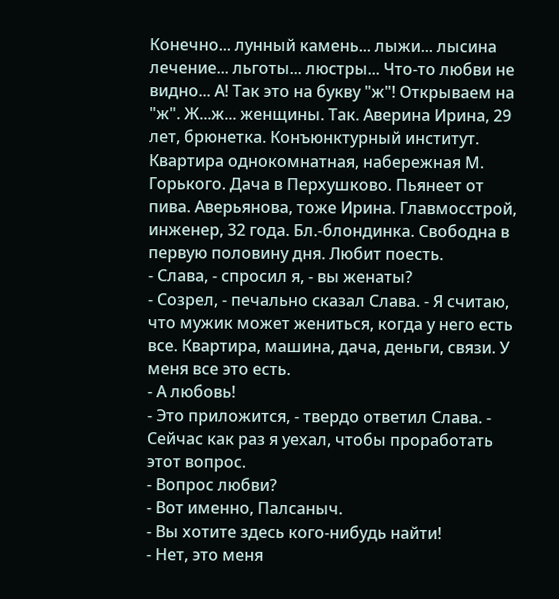Конечно... лунный камень... лыжи... лысина лечение... льготы... люстры... Что-то любви не видно... А! Так это на букву "ж"! Открываем на "ж". Ж...ж... женщины. Так. Аверина Ирина, 29 лет, брюнетка. Конъюнктурный институт. Квартира однокомнатная, набережная М. Горького. Дача в Перхушково. Пьянеет от пива. Аверьянова, тоже Ирина. Главмосстрой, инженер, 32 года. Бл.-блондинка. Свободна в первую половину дня. Любит поесть.
- Слава, - спросил я, - вы женаты?
- Созрел, - печально сказал Слава. - Я считаю, что мужик может жениться, когда у него есть все. Квартира, машина, дача, деньги, связи. У меня все это есть.
- А любовь!
- Это приложится, - твердо ответил Слава. - Сейчас как раз я уехал, чтобы проработать этот вопрос.
- Вопрос любви?
- Вот именно, Палсаныч.
- Вы хотите здесь кого-нибудь найти!
- Нет, это меня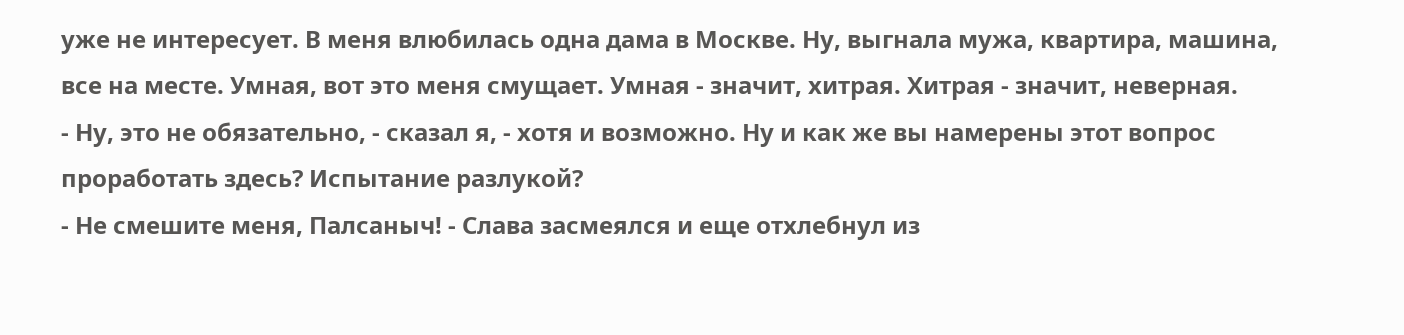уже не интересует. В меня влюбилась одна дама в Москве. Ну, выгнала мужа, квартира, машина, все на месте. Умная, вот это меня смущает. Умная - значит, хитрая. Хитрая - значит, неверная.
- Ну, это не обязательно, - сказал я, - хотя и возможно. Ну и как же вы намерены этот вопрос проработать здесь? Испытание разлукой?
- Не смешите меня, Палсаныч! - Слава засмеялся и еще отхлебнул из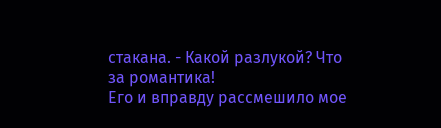стакана. - Какой разлукой? Что за романтика!
Его и вправду рассмешило мое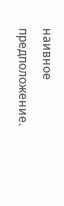наивное предположение.